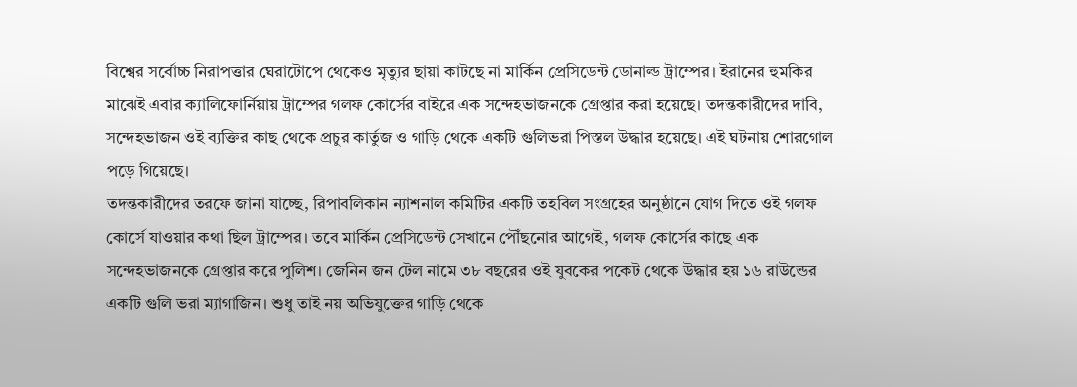বিশ্বের সর্বোচ্চ নিরাপত্তার ঘেরাটোপে থেকেও মৃত্যুর ছায়া কাটছে না মার্কিন প্রেসিডেন্ট ডোনাল্ড ট্রাম্পের। ইরানের হুমকির মাঝেই এবার ক্যালিফোর্নিয়ায় ট্রাম্পের গলফ কোর্সের বাইরে এক সন্দেহভাজনকে গ্রেপ্তার করা হয়েছে। তদন্তকারীদের দাবি, সন্দেহভাজন ওই ব্যক্তির কাছ থেকে প্রচুর কার্তুজ ও গাড়ি থেকে একটি গুলিভরা পিস্তল উদ্ধার হয়েছে। এই ঘটনায় শোরগোল পড়ে গিয়েছে।
তদন্তকারীদের তরফে জানা যাচ্ছে, রিপাবলিকান ন্যাশনাল কমিটির একটি তহবিল সংগ্রহের অনুষ্ঠানে যোগ দিতে ওই গলফ কোর্সে যাওয়ার কথা ছিল ট্রাম্পের। তবে মার্কিন প্রেসিডেন্ট সেখানে পৌঁছনোর আগেই, গলফ কোর্সের কাছে এক সন্দেহভাজনকে গ্রেপ্তার করে পুলিশ। জেনিন জন টেল নামে ৩৮ বছরের ওই যুবকের পকেট থেকে উদ্ধার হয় ১৬ রাউন্ডের একটি গুলি ভরা ম্যাগাজিন। শুধু তাই নয় অভিযুক্তের গাড়ি থেকে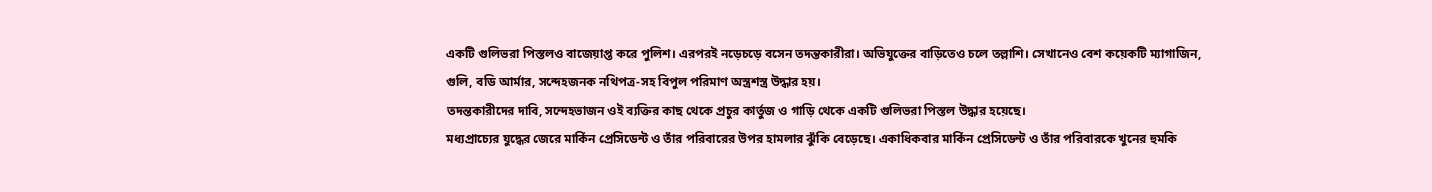একটি গুলিভরা পিস্তলও বাজেয়াপ্ত করে পুলিশ। এরপরই নড়েচড়ে বসেন তদন্তকারীরা। অভিযুক্তের বাড়িতেও চলে তল্লাশি। সেখানেও বেশ কয়েকটি ম্যাগাজিন, গুলি, বডি আর্মার, সন্দেহজনক নথিপত্র-সহ বিপুল পরিমাণ অস্ত্রশস্ত্র উদ্ধার হয়।
তদন্তকারীদের দাবি, সন্দেহভাজন ওই ব্যক্তির কাছ থেকে প্রচুর কার্তুজ ও গাড়ি থেকে একটি গুলিভরা পিস্তল উদ্ধার হয়েছে।
মধ্যপ্রাচ্যের যুদ্ধের জেরে মার্কিন প্রেসিডেন্ট ও তাঁর পরিবারের উপর হামলার ঝুঁকি বেড়েছে। একাধিকবার মার্কিন প্রেসিডেন্ট ও তাঁর পরিবারকে খুনের হুমকি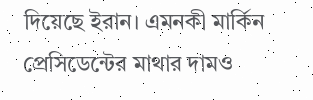দিয়েছে ইরান। এমনকী মার্কিন প্রেসিডেন্টের মাথার দামও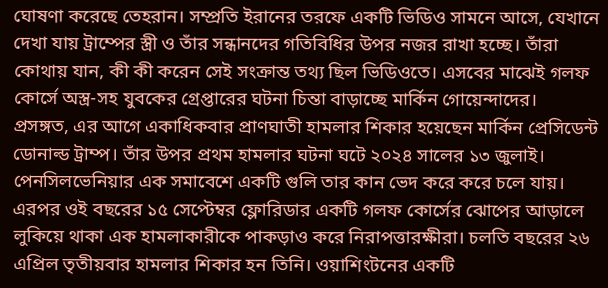ঘোষণা করেছে তেহরান। সম্প্রতি ইরানের তরফে একটি ভিডিও সামনে আসে, যেখানে দেখা যায় ট্রাম্পের স্ত্রী ও তাঁর সন্ধানদের গতিবিধির উপর নজর রাখা হচ্ছে। তাঁরা কোথায় যান, কী কী করেন সেই সংক্রান্ত তথ্য ছিল ভিডিওতে। এসবের মাঝেই গলফ কোর্সে অস্ত্র-সহ যুবকের গ্রেপ্তারের ঘটনা চিন্তা বাড়াচ্ছে মার্কিন গোয়েন্দাদের।
প্রসঙ্গত, এর আগে একাধিকবার প্রাণঘাতী হামলার শিকার হয়েছেন মার্কিন প্রেসিডেন্ট ডোনাল্ড ট্রাম্প। তাঁর উপর প্রথম হামলার ঘটনা ঘটে ২০২৪ সালের ১৩ জুলাই। পেনসিলভেনিয়ার এক সমাবেশে একটি গুলি তার কান ভেদ করে করে চলে যায়। এরপর ওই বছরের ১৫ সেপ্টেম্বর ফ্লোরিডার একটি গলফ কোর্সের ঝোপের আড়ালে লুকিয়ে থাকা এক হামলাকারীকে পাকড়াও করে নিরাপত্তারক্ষীরা। চলতি বছরের ২৬ এপ্রিল তৃতীয়বার হামলার শিকার হন তিনি। ওয়াশিংটনের একটি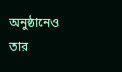অনুষ্ঠানেও তার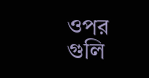ওপর গুলি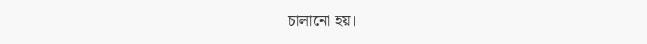চালানো হয়।